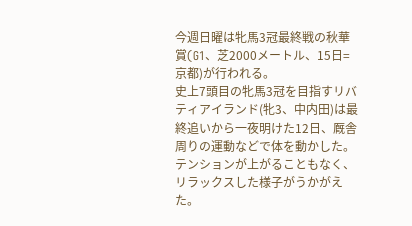今週日曜は牝馬3冠最終戦の秋華賞(G1、芝2000メートル、15日=京都)が行われる。
史上7頭目の牝馬3冠を目指すリバティアイランド(牝3、中内田)は最終追いから一夜明けた12日、厩舎周りの運動などで体を動かした。テンションが上がることもなく、リラックスした様子がうかがえた。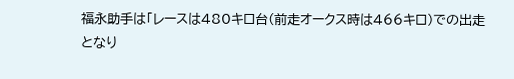福永助手は「レースは480キロ台(前走オークス時は466キロ)での出走となり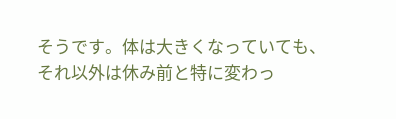そうです。体は大きくなっていても、それ以外は休み前と特に変わっ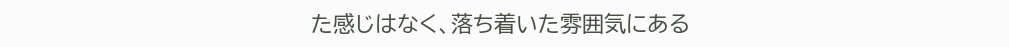た感じはなく、落ち着いた雰囲気にある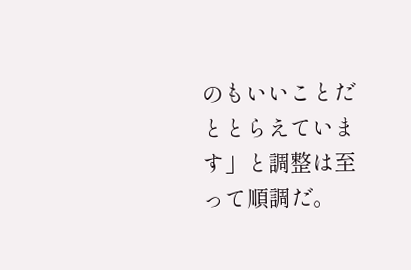のもいいことだととらえています」と調整は至って順調だ。